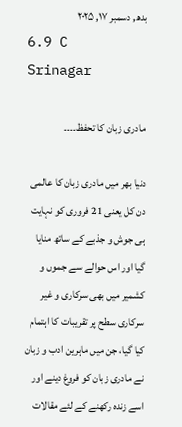بدھ, دسمبر ۱۷, ۲۰۲۵
6.9 C
Srinagar

مادری زبان کا تحفظ۔۔۔۔

دنیا بھر میں مادری زبان کا عالمی دن کل یعنی 21 فروری کو نہایت ہی جوش و جذبے کے ساتھ منایا گیا اور اس حوالے سے جموں و کشمیر میں بھی سرکاری و غیر سرکاری سطح پر تقریبات کا اہتمام کیا گیا، جن میں ماہرین ادب و زبان نے مادری زبان کو فروغ دینے اور اسے زندہ رکھنے کے لئے مقالات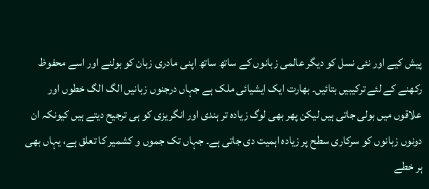پیش کیے اور نئی نسل کو دیگر عالمی زبانوں کے ساتھ ساتھ اپنی مادری زبان کو بولنے اور اسے محفوظ رکھنے کے لئے ترکیبیں بتائیں۔ بھارت ایک ایشیائی ملک ہے جہاں درجنوں زبانیں الگ الگ خطوں اور علاقوں میں بولی جاتی ہیں لیکن پھر بھی لوگ زیادہ تر ہندی اور انگریزی کو ہی ترجیح دیتے ہیں کیونکہ ان دونوں زبانوں کو سرکاری سطح پر زیادہ اہمیت دی جاتی ہے۔ جہاں تک جموں و کشمیر کا تعلق ہے، یہاں بھی ہر خطے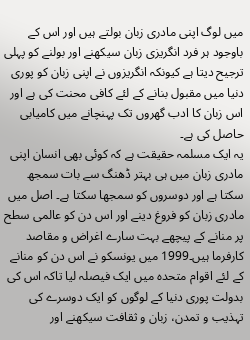میں لوگ اپنی مادری زبان بولتے ہیں اور اس کے باوجود ہر فرد انگریزی زبان سیکھنے اور بولنے کو پہلی ترجیح دیتا ہے کیونکہ انگریزوں نے اپنی زبان کو پوری دنیا میں مقبول بنانے کے لئے کافی محنت کی ہے اور اس زبان کا ادب گھروں تک پہنچانے میں کامیابی حاصل کی ہے۔
یہ ایک مسلمہ حقیقت ہے کہ کوئی بھی انسان اپنی مادری زبان میں ہی بہتر ڈھنگ سے بات سمجھ سکتا ہے اور دوسروں کو سمجھا سکتا ہے۔ اصل میں مادری زبان کو فروغ دینے اور اس دن کو عالمی سطح پر منانے کے پیچھے بہت سارے اغراض و مقاصد کارفرما ہیں۔1999 میں یونسکو نے اس دن کو منانے کے لئے اقوام متحدہ میں ایک فیصلہ لیا تاکہ اس کی بدولت پوری دنیا کے لوگوں کو ایک دوسرے کی تہذیب و تمدن، زبان و ثقافت سیکھنے اور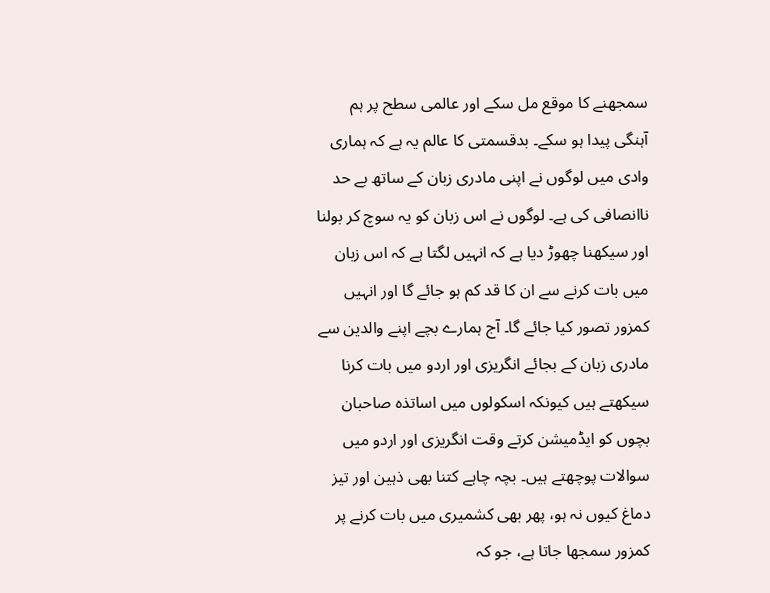سمجھنے کا موقع مل سکے اور عالمی سطح پر ہم آہنگی پیدا ہو سکے۔ بدقسمتی کا عالم یہ ہے کہ ہماری وادی میں لوگوں نے اپنی مادری زبان کے ساتھ بے حد ناانصافی کی ہے۔ لوگوں نے اس زبان کو یہ سوچ کر بولنا اور سیکھنا چھوڑ دیا ہے کہ انہیں لگتا ہے کہ اس زبان میں بات کرنے سے ان کا قد کم ہو جائے گا اور انہیں کمزور تصور کیا جائے گا۔ آج ہمارے بچے اپنے والدین سے مادری زبان کے بجائے انگریزی اور اردو میں بات کرنا سیکھتے ہیں کیونکہ اسکولوں میں اساتذہ صاحبان بچوں کو ایڈمیشن کرتے وقت انگریزی اور اردو میں سوالات پوچھتے ہیں۔ بچہ چاہے کتنا بھی ذہین اور تیز دماغ کیوں نہ ہو، پھر بھی کشمیری میں بات کرنے پر کمزور سمجھا جاتا ہے، جو کہ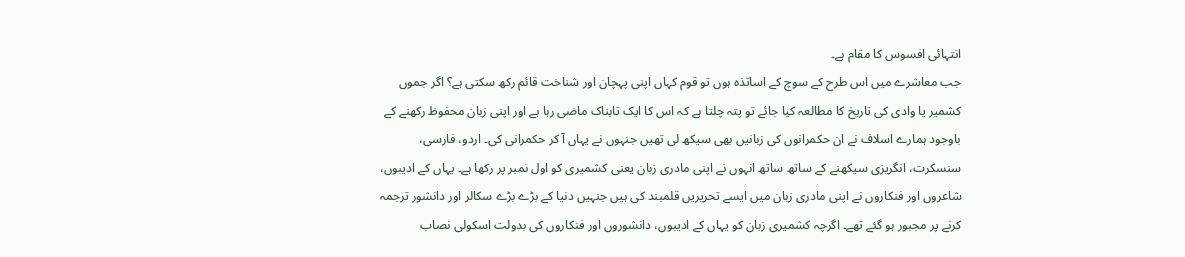انتہائی افسوس کا مقام ہے۔
جب معاشرے میں اس طرح کے سوچ کے اساتذہ ہوں تو قوم کہاں اپنی پہچان اور شناخت قائم رکھ سکتی ہے؟ اگر جموں کشمیر یا وادی کی تاریخ کا مطالعہ کیا جائے تو پتہ چلتا ہے کہ اس کا ایک تابناک ماضی رہا ہے اور اپنی زبان محفوظ رکھنے کے باوجود ہمارے اسلاف نے ان حکمرانوں کی زبانیں بھی سیکھ لی تھیں جنہوں نے یہاں آ کر حکمرانی کی۔ اردو، فارسی، سنسکرت، انگریزی سیکھنے کے ساتھ ساتھ انہوں نے اپنی مادری زبان یعنی کشمیری کو اول نمبر پر رکھا ہے۔ یہاں کے ادیبوں، شاعروں اور فنکاروں نے اپنی مادری زبان میں ایسے تحریریں قلمبند کی ہیں جنہیں دنیا کے بڑے بڑے سکالر اور دانشور ترجمہ کرنے پر مجبور ہو گئے تھے۔ اگرچہ کشمیری زبان کو یہاں کے ادیبوں، دانشوروں اور فنکاروں کی بدولت اسکولی نصاب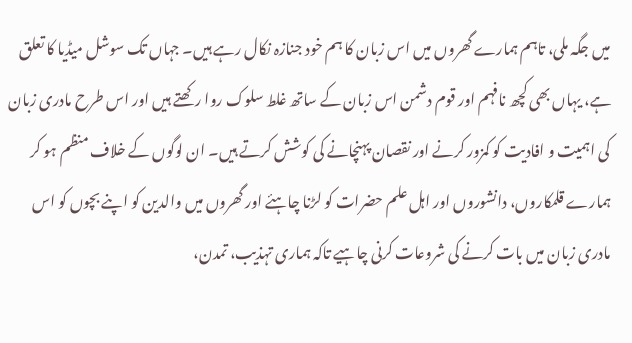میں جگہ ملی، تاہم ہمارے گھروں میں اس زبان کا ہم خود جنازہ نکال رہے ہیں۔ جہاں تک سوشل میڈیا کا تعلق ہے، یہاں بھی کچھ نافہم اور قوم دشمن اس زبان کے ساتھ غلط سلوک روا رکھتے ہیں اور اس طرح مادری زبان کی اہمیت و افادیت کو کمزور کرنے اور نقصان پہنچانے کی کوشش کرتے ہیں۔ ان لوگوں کے خلاف منظم ہو کر ہمارے قلمکاروں، دانشوروں اور اہل علم حضرات کو لڑنا چاہئے اور گھروں میں والدین کو اپنے بچوں کو اس مادری زبان میں بات کرنے کی شروعات کرنی چاہیے تاکہ ہماری تہذیب، تمدن،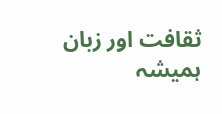ثقافت اور زبان ہمیشہ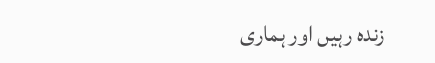زندہ رہیں اور ہماری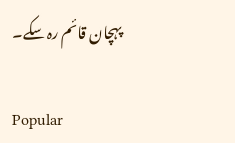پہچان قائم رہ سکے۔

Popular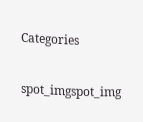Categories

spot_imgspot_img